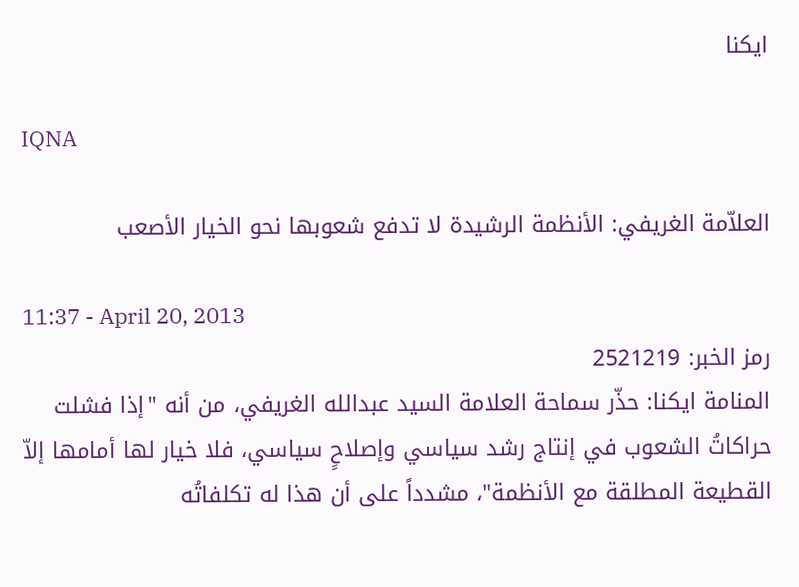ایکنا

IQNA

العلاّمة الغريفي: الأنظمة الرشيدة لا تدفع شعوبها نحو الخيار الأصعب

11:37 - April 20, 2013
رمز الخبر: 2521219
المنامة ايكنا: حذّر سماحة العلامة السيد عبدالله الغريفي، من أنه "إذا فشلت حراكاتُ الشعوب في إنتاج رشد سياسي وإصلاحٍ سياسي، فلا خيار لها أمامها إلاّ القطيعة المطلقة مع الأنظمة"، مشدداً على أن هذا له تكلفاتُه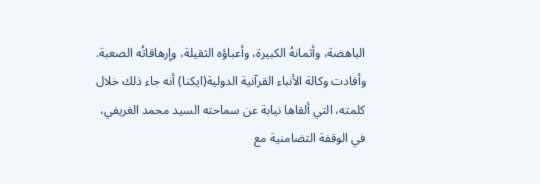الباهضة، وأثمانهُ الكبيرة، وأعباؤه الثقيلة، وإرهاقاتُه الصعبة.
وأفادت وكالة الأنباء القرآنية الدولية(ايكنا) أنه جاء ذلك خلال كلمته، التي ألقاها نيابة عن سماحته السيد محمد الغريفي، في الوقفة التضامنية مع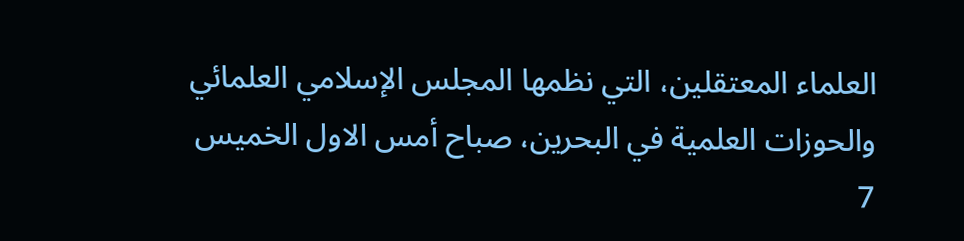العلماء المعتقلين، التي نظمها المجلس الإسلامي العلمائي والحوزات العلمية في البحرين، صباح أمس الاول الخميس 7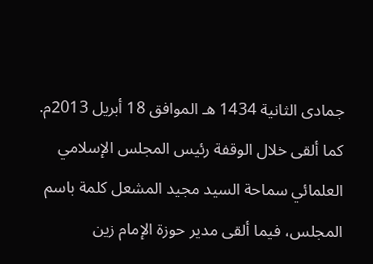جمادى الثانية 1434 هـ الموافق 18 أبريل 2013م.
كما ألقى خلال الوقفة رئيس المجلس الإسلامي العلمائي سماحة السيد مجيد المشعل كلمة باسم المجلس، فيما ألقى مدير حوزة الإمام زين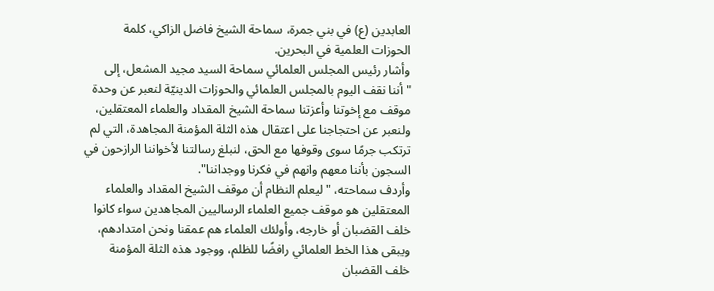العابدين (ع) في بني جمرة، سماحة الشيخ فاضل الزاكي، كلمة الحوزات العلمية في البحرين.
وأشار رئيس المجلس العلمائي سماحة السيد مجيد المشعل، إلى "أننا نقف اليوم بالمجلس العلمائي والحوزات الدينيّة لنعبر عن وحدة موقف مع إخوتنا وأعزتنا سماحة الشيخ المقداد والعلماء المعتقلين، ولنعبر عن احتجاجنا على اعتقال هذه الثلة المؤمنة المجاهدة، التي لم ترتكب جرمًا سوى وقوفها مع الحق، لنبلغ رسالتنا لأخواننا الرازحون في السجون بأننا معهم وانهم في فكرنا ووجداننا".
وأردف سماحته، "ليعلم النظام أن موقف الشيخ المقداد والعلماء المعتقلين هو موقف جميع العلماء الرساليين المجاهدين سواء كانوا خلف القضبان أو خارجه، وأولئك العلماء هم عمقنا ونحن امتدادهم، ويبقى هذا الخط العلمائي رافضًا للظلم، ووجود هذه الثلة المؤمنة خلف القضبان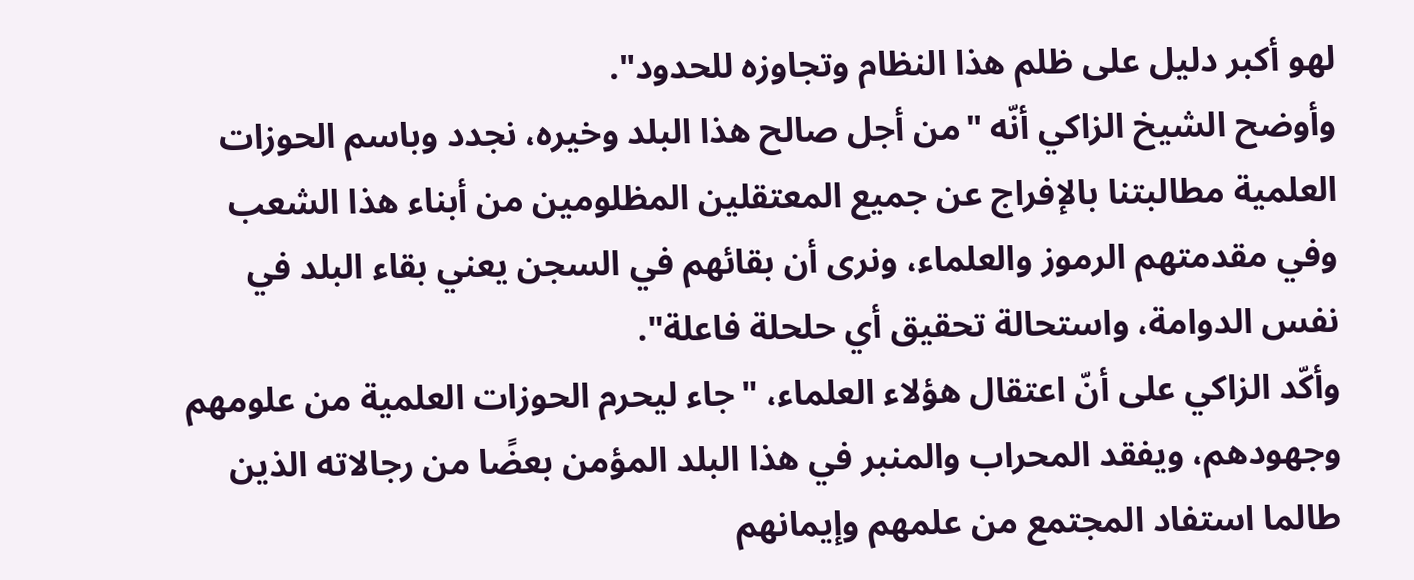لهو أكبر دليل على ظلم هذا النظام وتجاوزه للحدود".
وأوضح الشيخ الزاكي أنّه "من أجل صالح هذا البلد وخيره، نجدد وباسم الحوزات العلمية مطالبتنا بالإفراج عن جميع المعتقلين المظلومين من أبناء هذا الشعب وفي مقدمتهم الرموز والعلماء، ونرى أن بقائهم في السجن يعني بقاء البلد في نفس الدوامة، واستحالة تحقيق أي حلحلة فاعلة".
وأكّد الزاكي على أنّ اعتقال هؤلاء العلماء، "جاء ليحرم الحوزات العلمية من علومهم وجهودهم، ويفقد المحراب والمنبر في هذا البلد المؤمن بعضًا من رجالاته الذين طالما استفاد المجتمع من علمهم وإيمانهم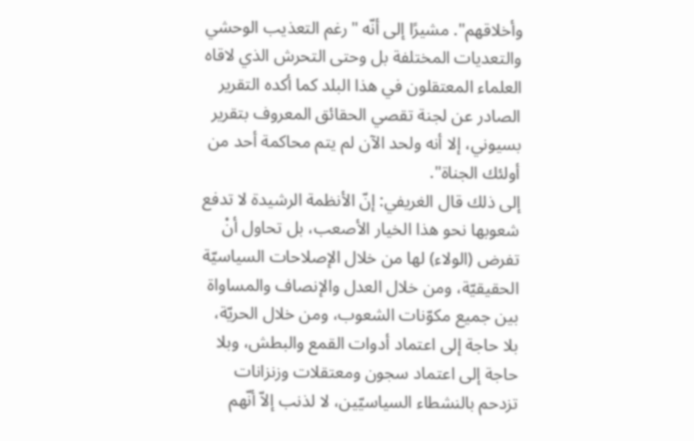وأخلاقهم". مشيرًا إلى أنّه "رغم التعذيب الوحشي والتعديات المختلفة بل وحتى التحرش الذي لاقاه العلماء المعتقلون في هذا البلد كما أكده التقرير الصادر عن لجنة تقصي الحقائق المعروف بتقرير بسيوني، إلا أنه ولحد الآن لم يتم محاكمة أحد من أولئك الجناة".
إلى ذلك قال الغريفي: إنّ الأنظمة الرشيدة لا تدفع شعوبها نحو هذا الخيار الأصعب، بل تحاول أنْ تفرض (الولاء) لها من خلال الإصلاحات السياسيّة الحقيقيّة، ومن خلال العدل والإنصاف والمساواة بين جميع مكوّنات الشعوب، ومن خلال الحريّة، بلا حاجة إلى اعتماد أدوات القمع والبطش، وبلا حاجة إلى اعتماد سجون ومعتقلات وزنزانات تزدحم بالنشطاء السياسيّين، لا لذنب إلاّ أنّهم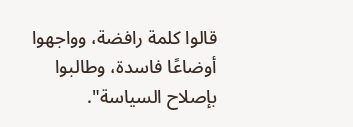قالوا كلمة رافضة، وواجهوا أوضاعًا فاسدة، وطالبوا بإصلاح السياسة".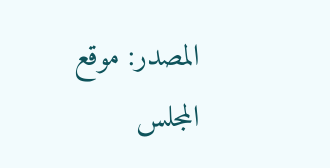المصدر: موقع المجلس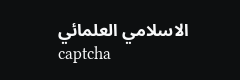الاسلامي العلمائي
captcha